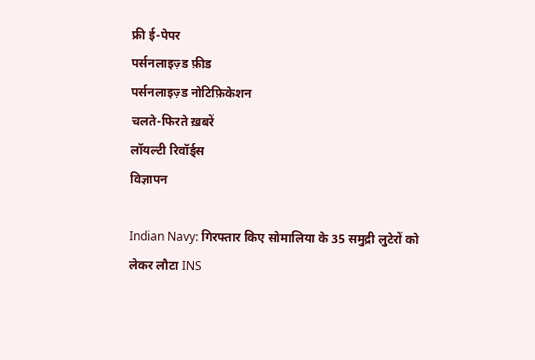फ्री ई-पेपर
पर्सनलाइज़्ड फ़ीड
पर्सनलाइज़्ड नोटिफ़िकेशन
चलते-फिरते ख़बरें
लॉयल्टी रिवॉर्ड्स
विज्ञापन

Indian Navy: गिरफ्तार किए सोमालिया के 35 समुद्री लुटेरों को लेकर लौटा INS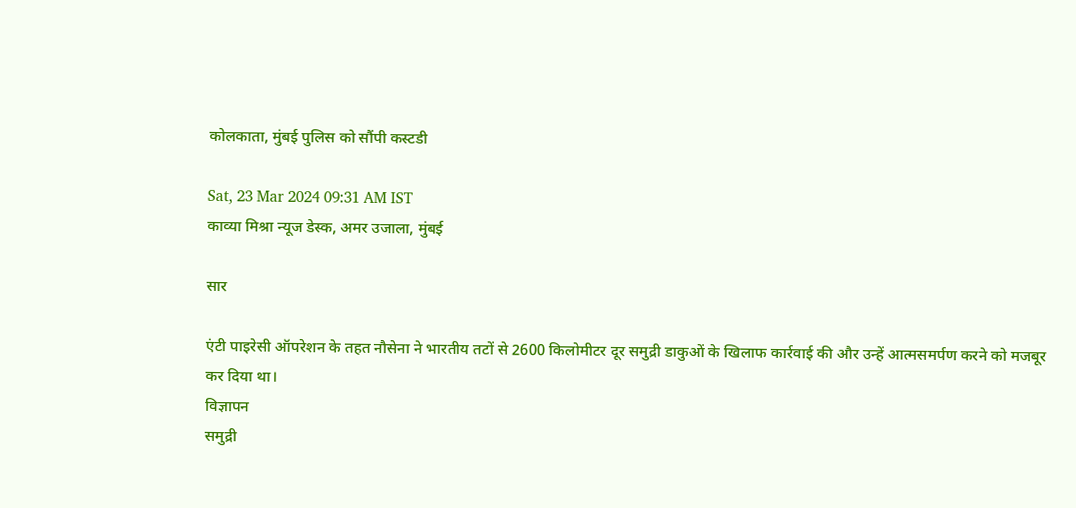कोलकाता, मुंबई पुलिस को सौंपी कस्टडी

Sat, 23 Mar 2024 09:31 AM IST
काव्या मिश्रा न्यूज डेस्क, अमर उजाला, मुंबई

सार

एंटी पाइरेसी ऑपरेशन के तहत नौसेना ने भारतीय तटों से 2600 किलोमीटर दूर समुद्री डाकुओं के खिलाफ कार्रवाई की और उन्हें आत्मसमर्पण करने को मजबूर कर दिया था।
विज्ञापन
समुद्री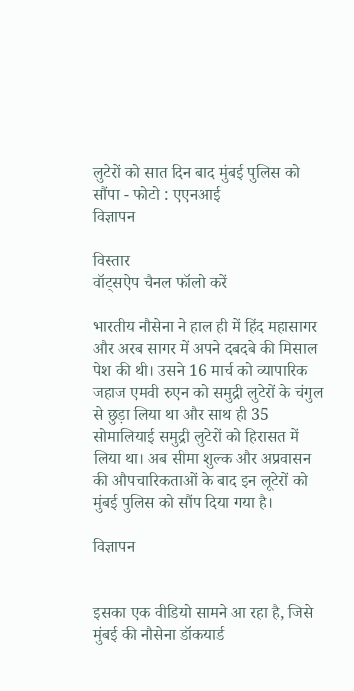लुटेरों को सात दिन बाद मुंबई पुलिस को सौंपा - फोटो : एएनआई
विज्ञापन

विस्तार
वॉट्सऐप चैनल फॉलो करें

भारतीय नौसेना ने हाल ही में हिंद महासागर और अरब सागर में अपने दबदबे की मिसाल पेश की थी। उसने 16 मार्च को व्यापारिक जहाज एमवी रुएन को समुद्री लुटेरों के चंगुल से छुड़ा लिया था और साथ ही 35 सोमालियाई समुद्री लुटेरों को हिरासत में लिया था। अब सीमा शुल्क और अप्रवासन की औपचारिकताओं के बाद इन लूटेरों को मुंबई पुलिस को सौंप दिया गया है।

विज्ञापन


इसका एक वीडियो सामने आ रहा है, जिसे मुंबई की नौसेना डॉकयार्ड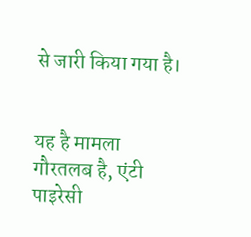से जारी किया गया है।


यह है मामला
गौरतलब है, एंटी पाइरेसी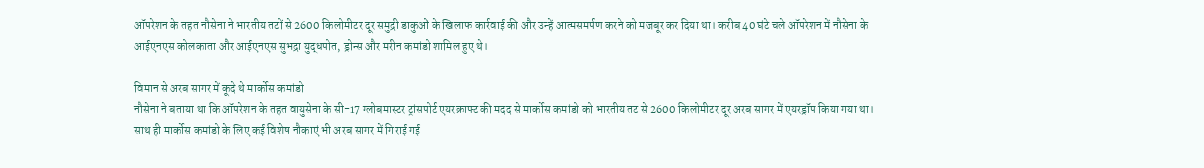ऑपरेशन के तहत नौसेना ने भारतीय तटों से 2600 किलोमीटर दूर समुद्री डाकुओं के खिलाफ कार्रवाई की और उन्हें आत्मसमर्पण करने को मजबूर कर दिया था। करीब 40 घंटे चले ऑपरेशन में नौसेना के आईएनएस कोलकाता और आईएनएस सुभद्रा युद्धपोत, ड्रोन्स और मरीन कमांडो शामिल हुए थे।

विमान से अरब सागर में कूदे थे मार्कोस कमांडो
नौसेना ने बताया था कि ऑपरेशन के तहत वायुसेना के सी-17 ग्लोबमास्टर ट्रांसपोर्ट एयरक्राफ्ट की मदद से मार्कोस कमांडो को भारतीय तट से 2600 किलोमीटर दूर अरब सागर में एयरड्रॉप किया गया था। साथ ही मार्कोस कमांडो के लिए कई विशेष नौकाएं भी अरब सागर में गिराई गई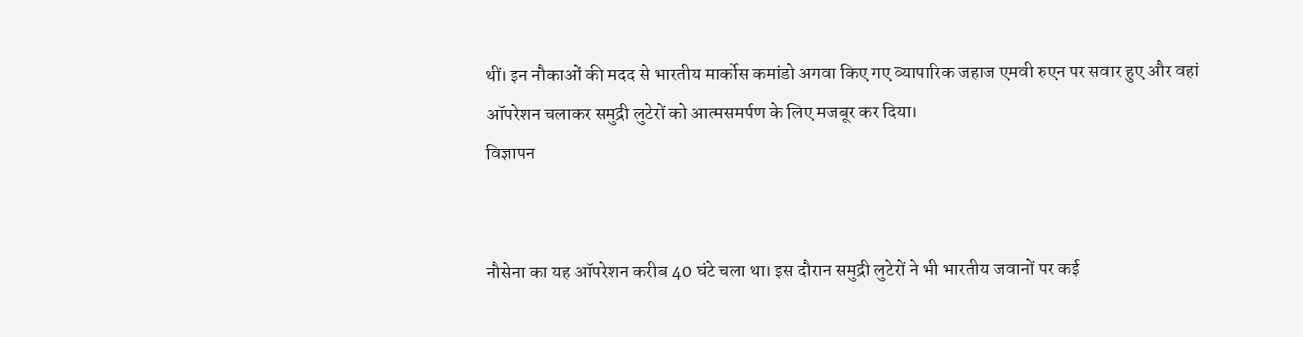थीं। इन नौकाओं की मदद से भारतीय मार्कोस कमांडो अगवा किए गए व्यापारिक जहाज एमवी रुएन पर सवार हुए और वहां ऑपरेशन चलाकर समुद्री लुटेरों को आत्मसमर्पण के लिए मजबूर कर दिया।
विज्ञापन


नौसेना का यह ऑपरेशन करीब 40 घंटे चला था। इस दौरान समुद्री लुटेरों ने भी भारतीय जवानों पर कई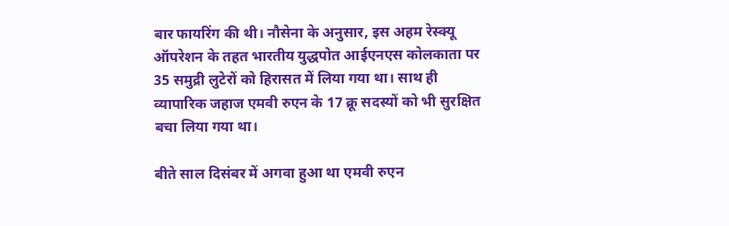बार फायरिंग की थी। नौसेना के अनुसार, इस अहम रेस्क्यू ऑपरेशन के तहत भारतीय युद्धपोत आईएनएस कोलकाता पर 35 समुद्री लुटेरों को हिरासत में लिया गया था। साथ ही व्यापारिक जहाज एमवी रुएन के 17 क्रू सदस्यों को भी सुरक्षित बचा लिया गया था।

बीते साल दिसंबर में अगवा हुआ था एमवी रुएन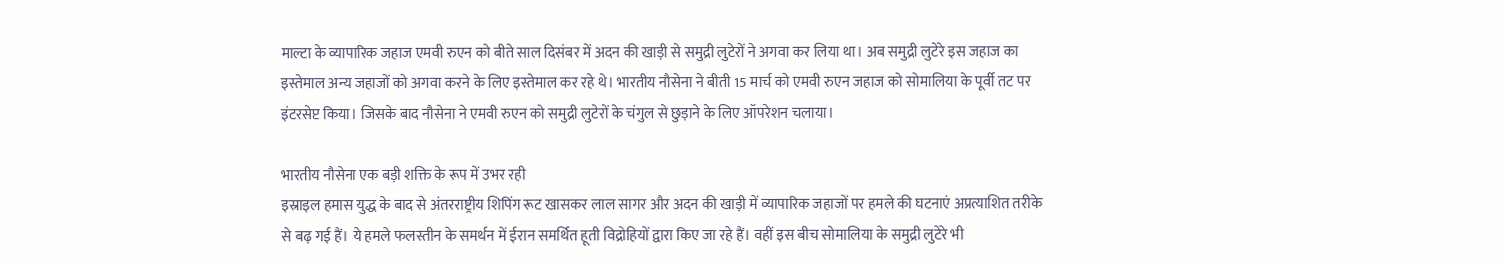माल्टा के व्यापारिक जहाज एमवी रुएन को बीते साल दिसंबर में अदन की खाड़ी से समुद्री लुटेरों ने अगवा कर लिया था। अब समुद्री लुटेरे इस जहाज का इस्तेमाल अन्य जहाजों को अगवा करने के लिए इस्तेमाल कर रहे थे। भारतीय नौसेना ने बीती 15 मार्च को एमवी रुएन जहाज को सोमालिया के पूर्वी तट पर इंटरसेप्ट किया। जिसके बाद नौसेना ने एमवी रुएन को समुद्री लुटेरों के चंगुल से छुड़ाने के लिए ऑपरेशन चलाया।

भारतीय नौसेना एक बड़ी शक्ति के रूप में उभर रही
इस्राइल हमास युद्ध के बाद से अंतरराष्ट्रीय शिपिंग रूट खासकर लाल सागर और अदन की खाड़ी में व्यापारिक जहाजों पर हमले की घटनाएं अप्रत्याशित तरीके से बढ़ गई हैं। ये हमले फलस्तीन के समर्थन में ईरान समर्थित हूती विद्रोहियों द्वारा किए जा रहे हैं। वहीं इस बीच सोमालिया के समुद्री लुटेरे भी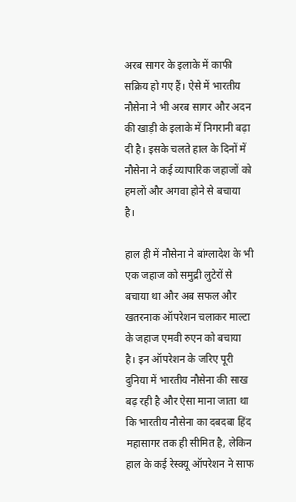अरब सागर के इलाके में काफी सक्रिय हो गए हैं। ऐसे में भारतीय नौसेना ने भी अरब सागर और अदन की खाड़ी के इलाके में निगरानी बढ़ा दी है। इसके चलते हाल के दिनों में नौसेना ने कई व्यापारिक जहाजों को हमलों और अगवा होने से बचाया है।

हाल ही में नौसेना ने बांग्लादेश के भी एक जहाज को समुद्री लुटेरों से बचाया था और अब सफल और खतरनाक ऑपरेशन चलाकर माल्टा के जहाज एमवी रुएन को बचाया है। इन ऑपरेशन के जरिए पूरी दुनिया में भारतीय नौसेना की साख बढ़ रही है और ऐसा माना जाता था कि भारतीय नौसेना का दबदबा हिंद महासागर तक ही सीमित है, लेकिन हाल के कई रेस्क्यू ऑपरेशन ने साफ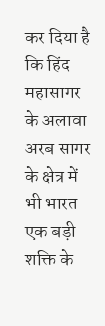कर दिया है कि हिंद महासागर के अलावा अरब सागर के क्षेत्र में भी भारत एक बड़ी शक्ति के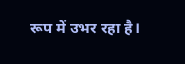रूप में उभर रहा है।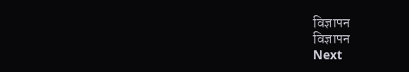विज्ञापन
विज्ञापन
Next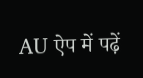AU ऐप में पढ़ें